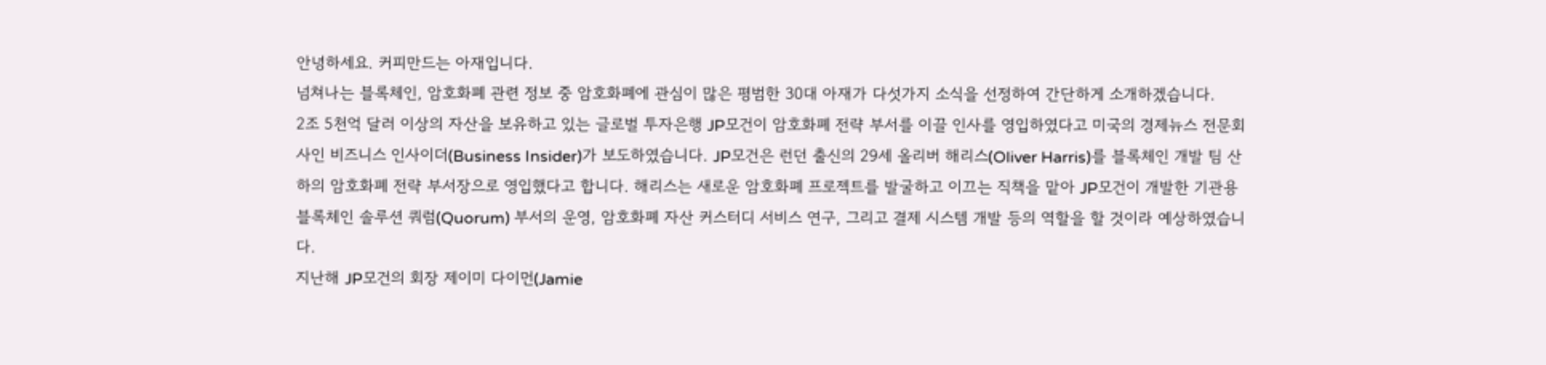안녕하세요. 커피만드는 아재입니다.
넘쳐나는 블록체인, 암호화폐 관련 정보 중 암호화폐에 관심이 많은 평범한 30대 아재가 다섯가지 소식을 선정하여 간단하게 소개하겠습니다.
2조 5천억 달러 이상의 자산을 보유하고 있는 글로벌 투자은행 JP모건이 암호화폐 전략 부서를 이끌 인사를 영입하였다고 미국의 경제뉴스 전문회사인 비즈니스 인사이더(Business Insider)가 보도하였습니다. JP모건은 런던 출신의 29세 올리버 해리스(Oliver Harris)를 블록체인 개발 팀 산하의 암호화폐 전략 부서장으로 영입했다고 합니다. 해리스는 새로운 암호화폐 프로젝트를 발굴하고 이끄는 직책을 맡아 JP모건이 개발한 기관용 블록체인 솔루션 쿼럼(Quorum) 부서의 운영, 암호화폐 자산 커스터디 서비스 연구, 그리고 결제 시스템 개발 등의 역할을 할 것이라 예상하였습니다.
지난해 JP모건의 회장 제이미 다이먼(Jamie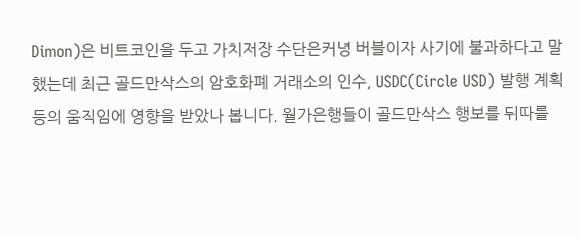Dimon)은 비트코인을 두고 가치저장 수단은커녕 버블이자 사기에 불과하다고 말했는데 최근 골드만삭스의 암호화폐 거래소의 인수, USDC(Circle USD) 발행 계획 등의 움직임에 영향을 받았나 봅니다. 월가은행들이 골드만삭스 행보를 뒤따를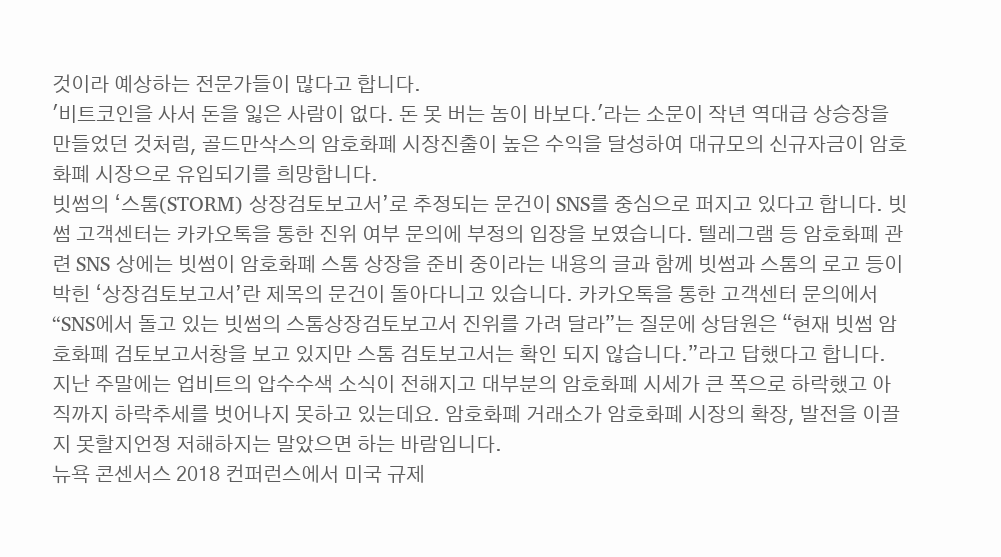것이라 예상하는 전문가들이 많다고 합니다.
'비트코인을 사서 돈을 잃은 사람이 없다. 돈 못 버는 놈이 바보다.'라는 소문이 작년 역대급 상승장을 만들었던 것처럼, 골드만삭스의 암호화폐 시장진출이 높은 수익을 달성하여 대규모의 신규자금이 암호화폐 시장으로 유입되기를 희망합니다.
빗썸의 ‘스톰(STORM) 상장검토보고서’로 추정되는 문건이 SNS를 중심으로 퍼지고 있다고 합니다. 빗썸 고객센터는 카카오톡을 통한 진위 여부 문의에 부정의 입장을 보였습니다. 텔레그램 등 암호화폐 관련 SNS 상에는 빗썸이 암호화폐 스톰 상장을 준비 중이라는 내용의 글과 함께 빗썸과 스톰의 로고 등이 박힌 ‘상장검토보고서’란 제목의 문건이 돌아다니고 있습니다. 카카오톡을 통한 고객센터 문의에서 “SNS에서 돌고 있는 빗썸의 스톰상장검토보고서 진위를 가려 달라”는 질문에 상담원은 “현재 빗썸 암호화폐 검토보고서창을 보고 있지만 스톰 검토보고서는 확인 되지 않습니다.”라고 답했다고 합니다.
지난 주말에는 업비트의 압수수색 소식이 전해지고 대부분의 암호화폐 시세가 큰 폭으로 하락했고 아직까지 하락추세를 벗어나지 못하고 있는데요. 암호화폐 거래소가 암호화폐 시장의 확장, 발전을 이끌지 못할지언정 저해하지는 말았으면 하는 바람입니다.
뉴욕 콘센서스 2018 컨퍼런스에서 미국 규제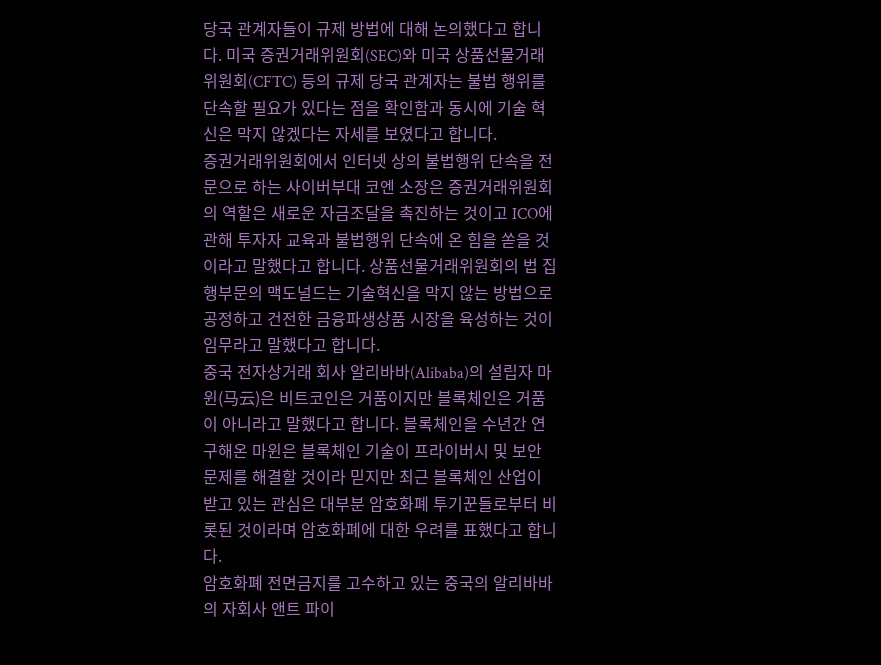당국 관계자들이 규제 방법에 대해 논의했다고 합니다. 미국 증권거래위원회(SEC)와 미국 상품선물거래위원회(CFTC) 등의 규제 당국 관계자는 불법 행위를 단속할 필요가 있다는 점을 확인함과 동시에 기술 혁신은 막지 않겠다는 자세를 보였다고 합니다.
증권거래위원회에서 인터넷 상의 불법행위 단속을 전문으로 하는 사이버부대 코엔 소장은 증권거래위원회의 역할은 새로운 자금조달을 촉진하는 것이고 ICO에 관해 투자자 교육과 불법행위 단속에 온 힘을 쏟을 것이라고 말했다고 합니다. 상품선물거래위원회의 법 집행부문의 맥도널드는 기술혁신을 막지 않는 방법으로 공정하고 건전한 금융파생상품 시장을 육성하는 것이 임무라고 말했다고 합니다.
중국 전자상거래 회사 알리바바(Alibaba)의 설립자 마윈(马云)은 비트코인은 거품이지만 블록체인은 거품이 아니라고 말했다고 합니다. 블록체인을 수년간 연구해온 마윈은 블록체인 기술이 프라이버시 및 보안 문제를 해결할 것이라 믿지만 최근 블록체인 산업이 받고 있는 관심은 대부분 암호화폐 투기꾼들로부터 비롯된 것이라며 암호화폐에 대한 우려를 표했다고 합니다.
암호화폐 전면금지를 고수하고 있는 중국의 알리바바의 자회사 앤트 파이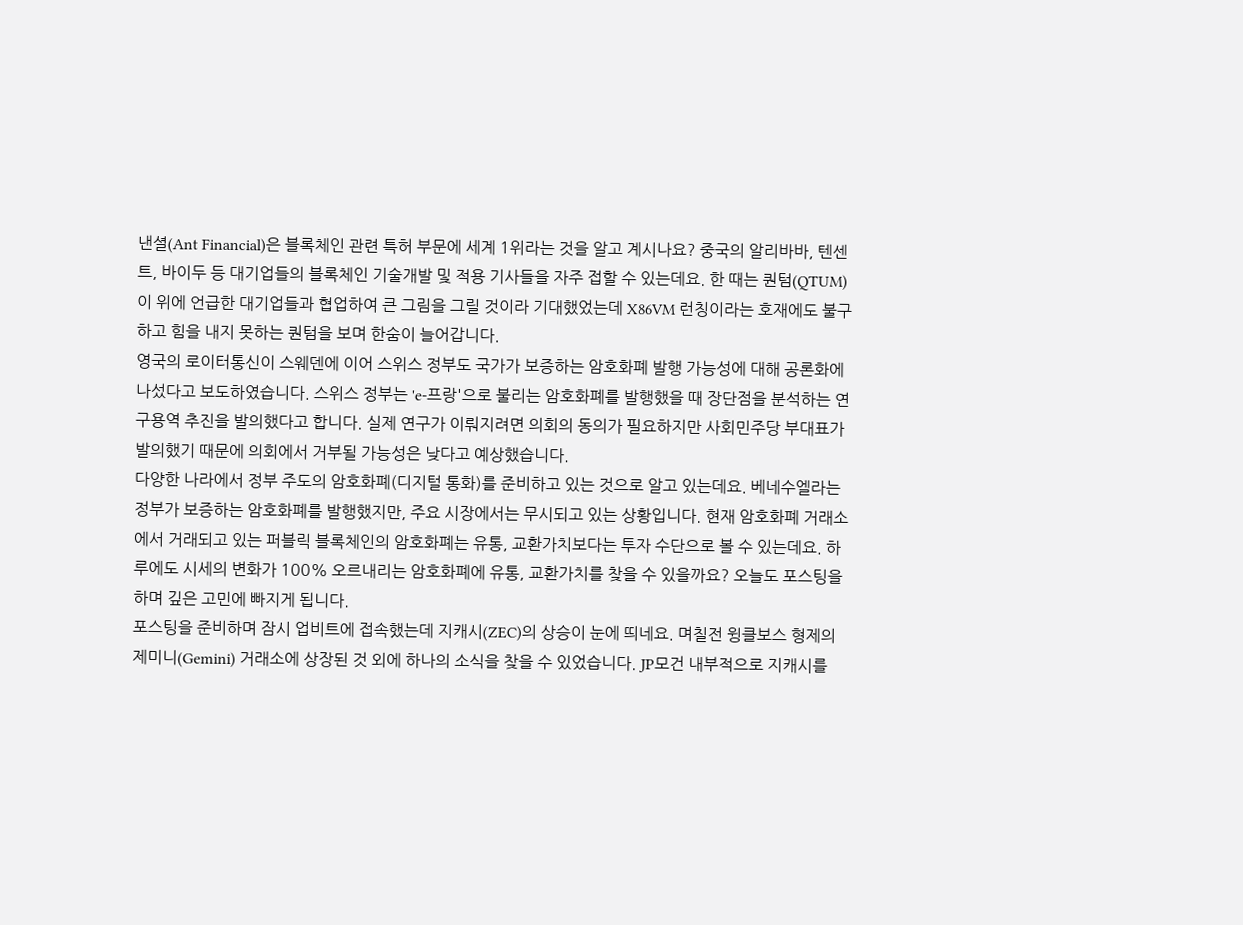낸셜(Ant Financial)은 블록체인 관련 특허 부문에 세계 1위라는 것을 알고 계시나요? 중국의 알리바바, 텐센트, 바이두 등 대기업들의 블록체인 기술개발 및 적용 기사들을 자주 접할 수 있는데요. 한 때는 퀀텀(QTUM)이 위에 언급한 대기업들과 협업하여 큰 그림을 그릴 것이라 기대했었는데 X86VM 런칭이라는 호재에도 불구하고 힘을 내지 못하는 퀀텀을 보며 한숨이 늘어갑니다.
영국의 로이터통신이 스웨덴에 이어 스위스 정부도 국가가 보증하는 암호화폐 발행 가능성에 대해 공론화에 나섰다고 보도하였습니다. 스위스 정부는 'e-프랑'으로 불리는 암호화폐를 발행했을 때 장단점을 분석하는 연구용역 추진을 발의했다고 합니다. 실제 연구가 이뤄지려면 의회의 동의가 필요하지만 사회민주당 부대표가 발의했기 때문에 의회에서 거부될 가능성은 낮다고 예상했습니다.
다양한 나라에서 정부 주도의 암호화폐(디지털 통화)를 준비하고 있는 것으로 알고 있는데요. 베네수엘라는 정부가 보증하는 암호화폐를 발행했지만, 주요 시장에서는 무시되고 있는 상황입니다. 현재 암호화폐 거래소에서 거래되고 있는 퍼블릭 블록체인의 암호화폐는 유통, 교환가치보다는 투자 수단으로 볼 수 있는데요. 하루에도 시세의 변화가 100% 오르내리는 암호화폐에 유통, 교환가치를 찾을 수 있을까요? 오늘도 포스팅을 하며 깊은 고민에 빠지게 됩니다.
포스팅을 준비하며 잠시 업비트에 접속했는데 지캐시(ZEC)의 상승이 눈에 띄네요. 며칠전 윙클보스 형제의 제미니(Gemini) 거래소에 상장된 것 외에 하나의 소식을 찾을 수 있었습니다. JP모건 내부적으로 지캐시를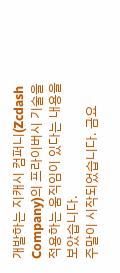개발하는 지캐시 컴퍼니(Zcdash Company)의 프라이버시 기술을 적용하는 움직임이 있다는 내용을 보았습니다.
주말이 시작되었습니다. 금요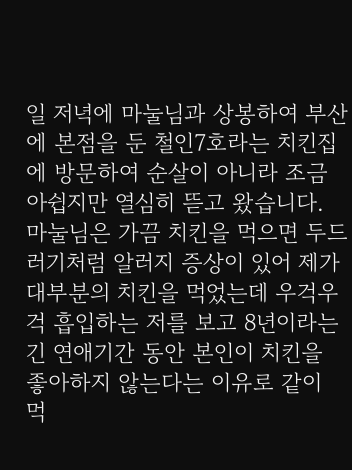일 저녁에 마눌님과 상봉하여 부산에 본점을 둔 철인7호라는 치킨집에 방문하여 순살이 아니라 조금 아쉽지만 열심히 뜯고 왔습니다. 마눌님은 가끔 치킨을 먹으면 두드러기처럼 알러지 증상이 있어 제가 대부분의 치킨을 먹었는데 우걱우걱 흡입하는 저를 보고 8년이라는 긴 연애기간 동안 본인이 치킨을 좋아하지 않는다는 이유로 같이 먹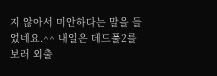지 않아서 미안하다는 말을 들었네요.^^ 내일은 데드풀2를 보러 외출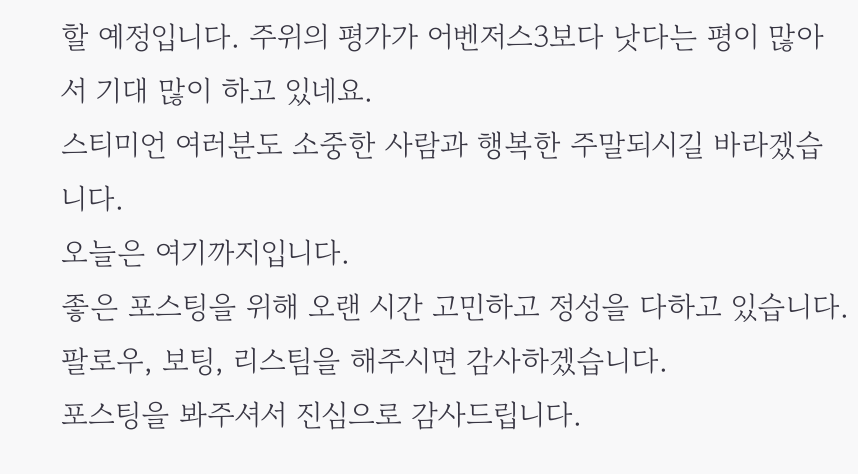할 예정입니다. 주위의 평가가 어벤저스3보다 낫다는 평이 많아서 기대 많이 하고 있네요.
스티미언 여러분도 소중한 사람과 행복한 주말되시길 바라겠습니다.
오늘은 여기까지입니다.
좋은 포스팅을 위해 오랜 시간 고민하고 정성을 다하고 있습니다.
팔로우, 보팅, 리스팀을 해주시면 감사하겠습니다.
포스팅을 봐주셔서 진심으로 감사드립니다.